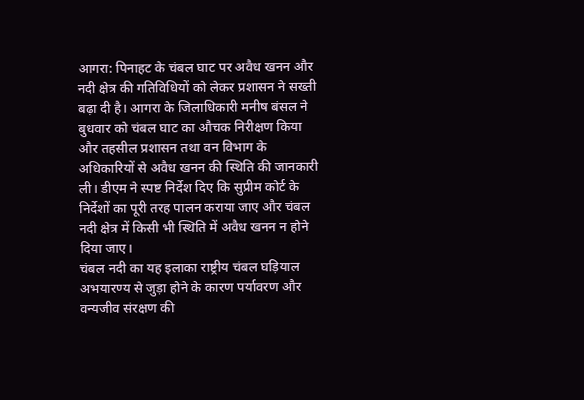आगरा: पिनाहट के चंबल घाट पर अवैध खनन और नदी क्षेत्र की गतिविधियों को लेकर प्रशासन ने सख्ती बढ़ा दी है। आगरा के जिलाधिकारी मनीष बंसल ने बुधवार को चंबल घाट का औचक निरीक्षण किया और तहसील प्रशासन तथा वन विभाग के अधिकारियों से अवैध खनन की स्थिति की जानकारी ली। डीएम ने स्पष्ट निर्देश दिए कि सुप्रीम कोर्ट के निर्देशों का पूरी तरह पालन कराया जाए और चंबल नदी क्षेत्र में किसी भी स्थिति में अवैध खनन न होने दिया जाए।
चंबल नदी का यह इलाका राष्ट्रीय चंबल घड़ियाल अभयारण्य से जुड़ा होने के कारण पर्यावरण और वन्यजीव संरक्षण की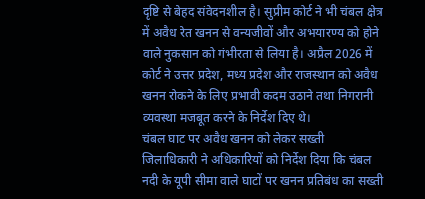दृष्टि से बेहद संवेदनशील है। सुप्रीम कोर्ट ने भी चंबल क्षेत्र में अवैध रेत खनन से वन्यजीवों और अभयारण्य को होने वाले नुकसान को गंभीरता से लिया है। अप्रैल 2026 में कोर्ट ने उत्तर प्रदेश, मध्य प्रदेश और राजस्थान को अवैध खनन रोकने के लिए प्रभावी कदम उठाने तथा निगरानी व्यवस्था मजबूत करने के निर्देश दिए थे।
चंबल घाट पर अवैध खनन को लेकर सख्ती
जिलाधिकारी ने अधिकारियों को निर्देश दिया कि चंबल नदी के यूपी सीमा वाले घाटों पर खनन प्रतिबंध का सख्ती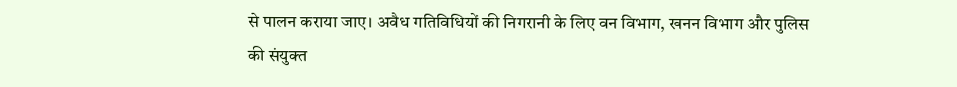से पालन कराया जाए। अवैध गतिविधियों की निगरानी के लिए वन विभाग, खनन विभाग और पुलिस की संयुक्त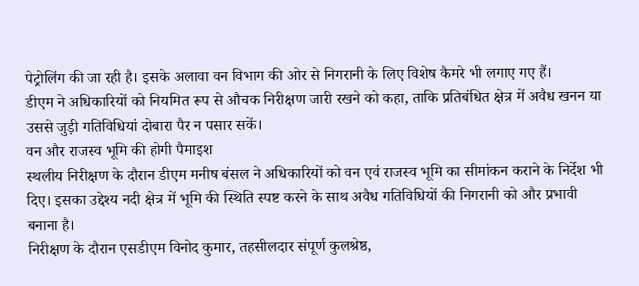पेट्रोलिंग की जा रही है। इसके अलावा वन विभाग की ओर से निगरानी के लिए विशेष कैमरे भी लगाए गए हैं।
डीएम ने अधिकारियों को नियमित रूप से औचक निरीक्षण जारी रखने को कहा, ताकि प्रतिबंधित क्षेत्र में अवैध खनन या उससे जुड़ी गतिविधियां दोबारा पैर न पसार सकें।
वन और राजस्व भूमि की होगी पैमाइश
स्थलीय निरीक्षण के दौरान डीएम मनीष बंसल ने अधिकारियों को वन एवं राजस्व भूमि का सीमांकन कराने के निर्देश भी दिए। इसका उद्देश्य नदी क्षेत्र में भूमि की स्थिति स्पष्ट करने के साथ अवैध गतिविधियों की निगरानी को और प्रभावी बनाना है।
निरीक्षण के दौरान एसडीएम विनोद कुमार, तहसीलदार संपूर्ण कुलश्रेष्ठ,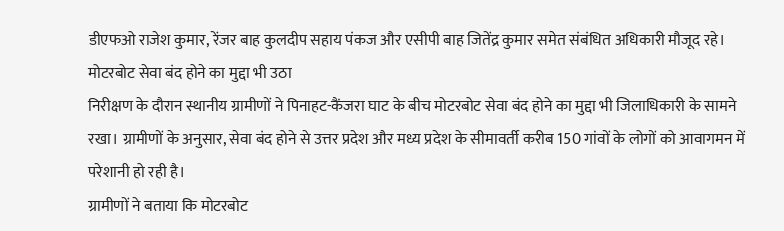डीएफओ राजेश कुमार, रेंजर बाह कुलदीप सहाय पंकज और एसीपी बाह जितेंद्र कुमार समेत संबंधित अधिकारी मौजूद रहे।
मोटरबोट सेवा बंद होने का मुद्दा भी उठा
निरीक्षण के दौरान स्थानीय ग्रामीणों ने पिनाहट-कैंजरा घाट के बीच मोटरबोट सेवा बंद होने का मुद्दा भी जिलाधिकारी के सामने रखा। ग्रामीणों के अनुसार, सेवा बंद होने से उत्तर प्रदेश और मध्य प्रदेश के सीमावर्ती करीब 150 गांवों के लोगों को आवागमन में परेशानी हो रही है।
ग्रामीणों ने बताया कि मोटरबोट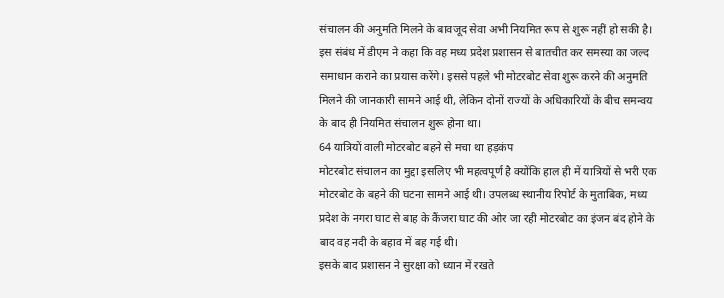संचालन की अनुमति मिलने के बावजूद सेवा अभी नियमित रूप से शुरू नहीं हो सकी है। इस संबंध में डीएम ने कहा कि वह मध्य प्रदेश प्रशासन से बातचीत कर समस्या का जल्द समाधान कराने का प्रयास करेंगे। इससे पहले भी मोटरबोट सेवा शुरू करने की अनुमति मिलने की जानकारी सामने आई थी, लेकिन दोनों राज्यों के अधिकारियों के बीच समन्वय के बाद ही नियमित संचालन शुरू होना था।
64 यात्रियों वाली मोटरबोट बहने से मचा था हड़कंप
मोटरबोट संचालन का मुद्दा इसलिए भी महत्वपूर्ण है क्योंकि हाल ही में यात्रियों से भरी एक मोटरबोट के बहने की घटना सामने आई थी। उपलब्ध स्थानीय रिपोर्ट के मुताबिक, मध्य प्रदेश के नगरा घाट से बाह के कैंजरा घाट की ओर जा रही मोटरबोट का इंजन बंद होने के बाद वह नदी के बहाव में बह गई थी।
इसके बाद प्रशासन ने सुरक्षा को ध्यान में रखते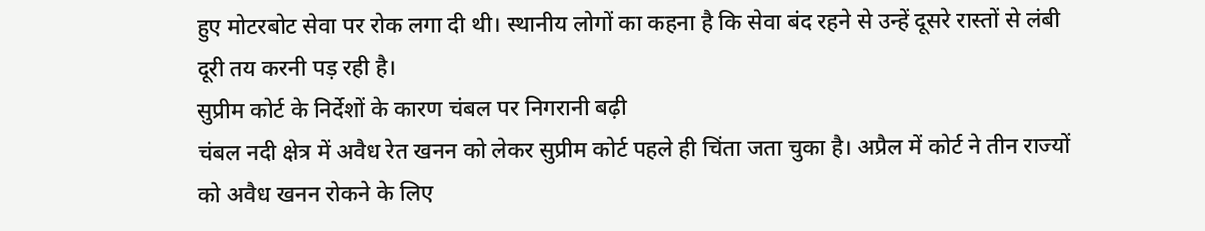हुए मोटरबोट सेवा पर रोक लगा दी थी। स्थानीय लोगों का कहना है कि सेवा बंद रहने से उन्हें दूसरे रास्तों से लंबी दूरी तय करनी पड़ रही है।
सुप्रीम कोर्ट के निर्देशों के कारण चंबल पर निगरानी बढ़ी
चंबल नदी क्षेत्र में अवैध रेत खनन को लेकर सुप्रीम कोर्ट पहले ही चिंता जता चुका है। अप्रैल में कोर्ट ने तीन राज्यों को अवैध खनन रोकने के लिए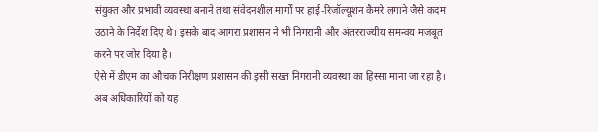संयुक्त और प्रभावी व्यवस्था बनाने तथा संवेदनशील मार्गों पर हाई-रिजॉल्यूशन कैमरे लगाने जैसे कदम उठाने के निर्देश दिए थे। इसके बाद आगरा प्रशासन ने भी निगरानी और अंतरराज्यीय समन्वय मजबूत करने पर जोर दिया है।
ऐसे में डीएम का औचक निरीक्षण प्रशासन की इसी सख्त निगरानी व्यवस्था का हिस्सा माना जा रहा है। अब अधिकारियों को यह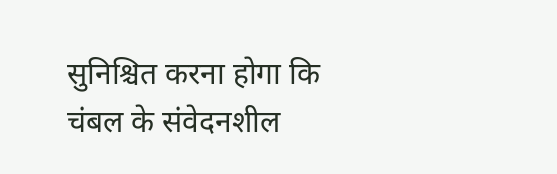सुनिश्चित करना होगा कि चंबल के संवेदनशील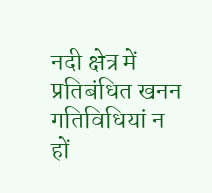नदी क्षेत्र में प्रतिबंधित खनन गतिविधियां न हों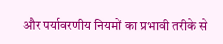और पर्यावरणीय नियमों का प्रभावी तरीके से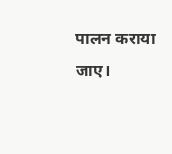पालन कराया जाए।